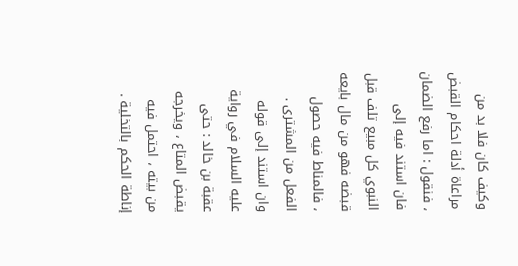وكيف كان فلا بد من مراعاة أدلة احكام القبض ، فنقول : اما رفع الضمان فان استند فيه إلى النبوي كل مبيع تلف قبل قبضه فهو من مال بايعه ، فالمناط فيه حصول الفعل من المشترى .
وان استند إلى قوله عليه السلام في رواية عقبة بن خالد : حتى يقبض المتاع ، ويخرجه من بيته ، احتمل فيه إناطة الحكم بالتخلية .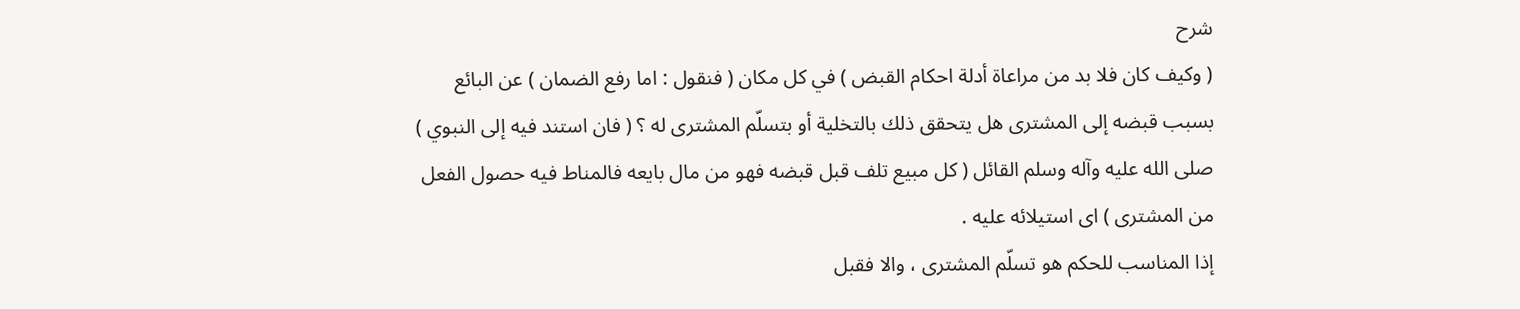شرح
( وكيف كان فلا بد من مراعاة أدلة احكام القبض ) في كل مكان ( فنقول : اما رفع الضمان ) عن البائع بسبب قبضه إلى المشترى هل يتحقق ذلك بالتخلية أو بتسلّم المشترى له ؟ ( فان استند فيه إلى النبوي ) صلى الله عليه وآله وسلم القائل ( كل مبيع تلف قبل قبضه فهو من مال بايعه فالمناط فيه حصول الفعل من المشترى ) اى استيلائه عليه .
إذا المناسب للحكم هو تسلّم المشترى ، والا فقبل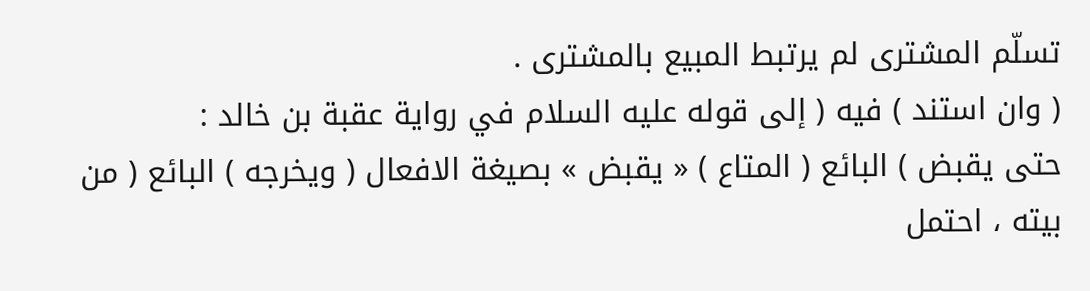تسلّم المشترى لم يرتبط المبيع بالمشترى .
( وان استند ) فيه ( إلى قوله عليه السلام في رواية عقبة بن خالد :
حتى يقبض ) البائع ( المتاع ) « يقبض » بصيغة الافعال ( ويخرجه ) البائع ( من بيته ، احتمل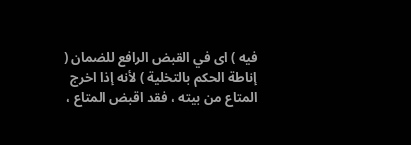فيه ) اى في القبض الرافع للضمان ( إناطة الحكم بالتخلية ) لأنه إذا اخرج المتاع من بيته ، فقد اقبض المتاع ،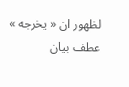لظهور ان « يخرجه » عطف بيان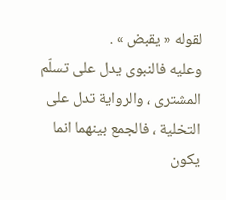لقوله « يقبض » .
وعليه فالنبوى يدل على تسلّم المشترى ، والرواية تدل على التخلية ، فالجمع بينهما انما يكون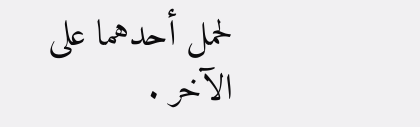لحمل أحدهما على الآخر .